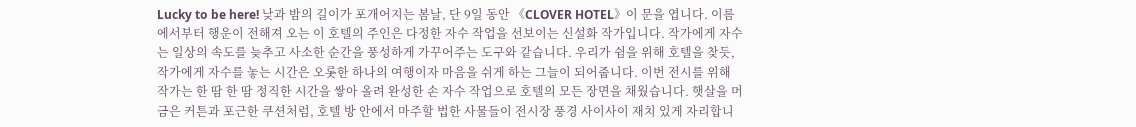Lucky to be here! 낮과 밤의 길이가 포개어지는 봄날, 단 9일 동안 《CLOVER HOTEL》이 문을 엽니다. 이름에서부터 행운이 전해져 오는 이 호텔의 주인은 다정한 자수 작업을 선보이는 신설화 작가입니다. 작가에게 자수는 일상의 속도를 늦추고 사소한 순간을 풍성하게 가꾸어주는 도구와 같습니다. 우리가 쉼을 위해 호텔을 찾듯, 작가에게 자수를 놓는 시간은 오롯한 하나의 여행이자 마음을 쉬게 하는 그늘이 되어줍니다. 이번 전시를 위해 작가는 한 땀 한 땀 정직한 시간을 쌓아 올려 완성한 손 자수 작업으로 호텔의 모든 장면을 채웠습니다. 햇살을 머금은 커튼과 포근한 쿠션처럼, 호텔 방 안에서 마주할 법한 사물들이 전시장 풍경 사이사이 재치 있게 자리합니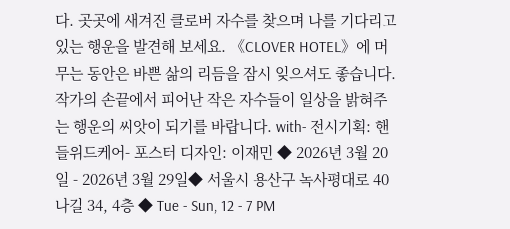다. 곳곳에 새겨진 클로버 자수를 찾으며 나를 기다리고 있는 행운을 발견해 보세요. 《CLOVER HOTEL》에 머무는 동안은 바쁜 삶의 리듬을 잠시 잊으셔도 좋습니다. 작가의 손끝에서 피어난 작은 자수들이 일상을 밝혀주는 행운의 씨앗이 되기를 바랍니다. with- 전시기획: 핸들위드케어- 포스터 디자인: 이재민 ◆ 2026년 3월 20일 - 2026년 3월 29일◆ 서울시 용산구 녹사평대로 40나길 34, 4층 ◆ Tue - Sun, 12 - 7 PM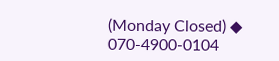(Monday Closed) ◆ 070-4900-0104